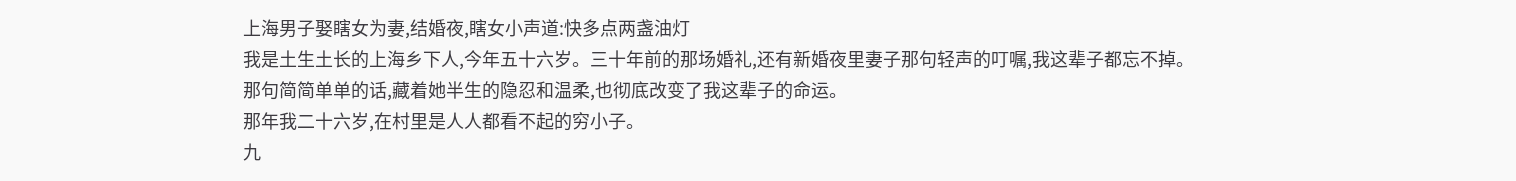上海男子娶瞎女为妻,结婚夜,瞎女小声道:快多点两盏油灯
我是土生土长的上海乡下人,今年五十六岁。三十年前的那场婚礼,还有新婚夜里妻子那句轻声的叮嘱,我这辈子都忘不掉。
那句简简单单的话,藏着她半生的隐忍和温柔,也彻底改变了我这辈子的命运。
那年我二十六岁,在村里是人人都看不起的穷小子。
九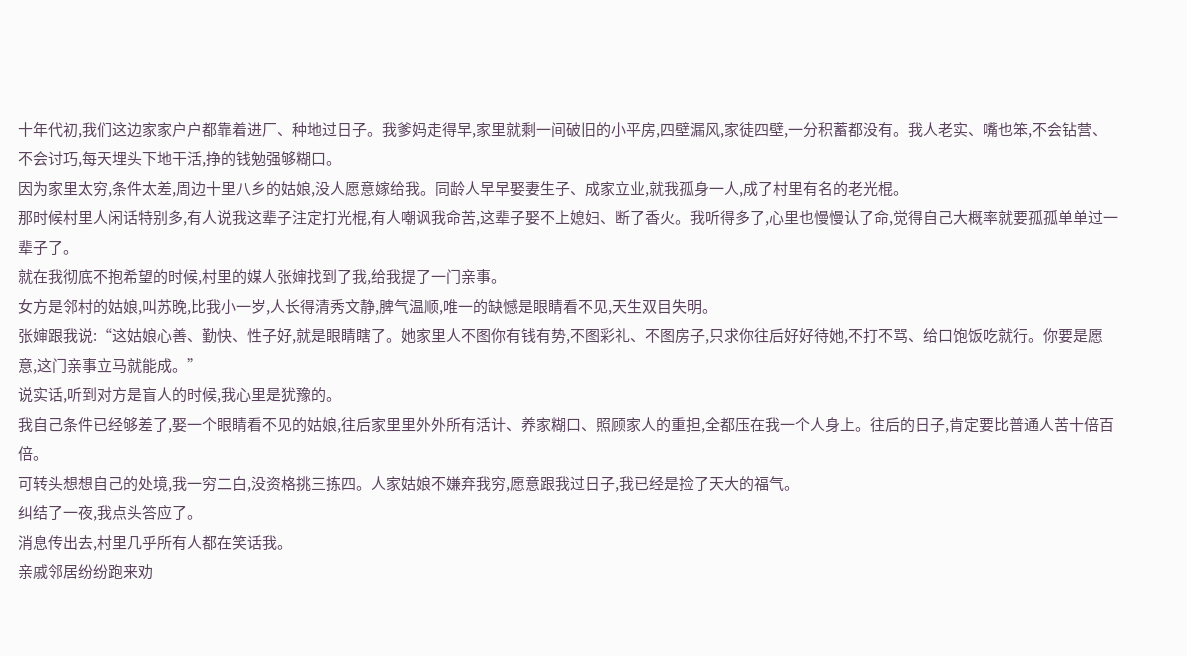十年代初,我们这边家家户户都靠着进厂、种地过日子。我爹妈走得早,家里就剩一间破旧的小平房,四壁漏风,家徒四壁,一分积蓄都没有。我人老实、嘴也笨,不会钻营、不会讨巧,每天埋头下地干活,挣的钱勉强够糊口。
因为家里太穷,条件太差,周边十里八乡的姑娘,没人愿意嫁给我。同龄人早早娶妻生子、成家立业,就我孤身一人,成了村里有名的老光棍。
那时候村里人闲话特别多,有人说我这辈子注定打光棍,有人嘲讽我命苦,这辈子娶不上媳妇、断了香火。我听得多了,心里也慢慢认了命,觉得自己大概率就要孤孤单单过一辈子了。
就在我彻底不抱希望的时候,村里的媒人张婶找到了我,给我提了一门亲事。
女方是邻村的姑娘,叫苏晚,比我小一岁,人长得清秀文静,脾气温顺,唯一的缺憾是眼睛看不见,天生双目失明。
张婶跟我说:“这姑娘心善、勤快、性子好,就是眼睛瞎了。她家里人不图你有钱有势,不图彩礼、不图房子,只求你往后好好待她,不打不骂、给口饱饭吃就行。你要是愿意,这门亲事立马就能成。”
说实话,听到对方是盲人的时候,我心里是犹豫的。
我自己条件已经够差了,娶一个眼睛看不见的姑娘,往后家里里外外所有活计、养家糊口、照顾家人的重担,全都压在我一个人身上。往后的日子,肯定要比普通人苦十倍百倍。
可转头想想自己的处境,我一穷二白,没资格挑三拣四。人家姑娘不嫌弃我穷,愿意跟我过日子,我已经是捡了天大的福气。
纠结了一夜,我点头答应了。
消息传出去,村里几乎所有人都在笑话我。
亲戚邻居纷纷跑来劝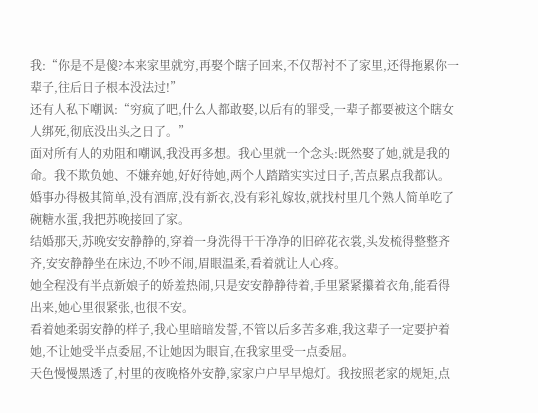我:“你是不是傻?本来家里就穷,再娶个瞎子回来,不仅帮衬不了家里,还得拖累你一辈子,往后日子根本没法过!”
还有人私下嘲讽:“穷疯了吧,什么人都敢娶,以后有的罪受,一辈子都要被这个瞎女人绑死,彻底没出头之日了。”
面对所有人的劝阻和嘲讽,我没再多想。我心里就一个念头:既然娶了她,就是我的命。我不欺负她、不嫌弃她,好好待她,两个人踏踏实实过日子,苦点累点我都认。
婚事办得极其简单,没有酒席,没有新衣,没有彩礼嫁妆,就找村里几个熟人简单吃了碗糖水蛋,我把苏晚接回了家。
结婚那天,苏晚安安静静的,穿着一身洗得干干净净的旧碎花衣裳,头发梳得整整齐齐,安安静静坐在床边,不吵不闹,眉眼温柔,看着就让人心疼。
她全程没有半点新娘子的娇羞热闹,只是安安静静待着,手里紧紧攥着衣角,能看得出来,她心里很紧张,也很不安。
看着她柔弱安静的样子,我心里暗暗发誓,不管以后多苦多难,我这辈子一定要护着她,不让她受半点委屈,不让她因为眼盲,在我家里受一点委屈。
天色慢慢黑透了,村里的夜晚格外安静,家家户户早早熄灯。我按照老家的规矩,点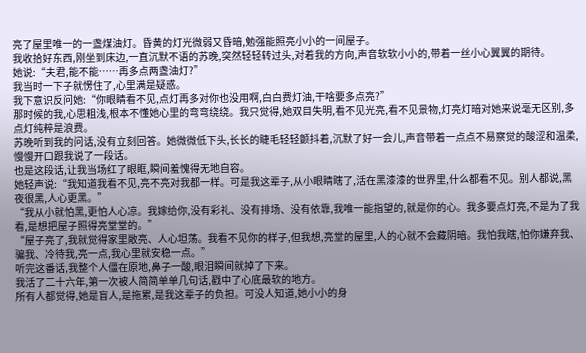亮了屋里唯一的一盏煤油灯。昏黄的灯光微弱又昏暗,勉强能照亮小小的一间屋子。
我收拾好东西,刚坐到床边,一直沉默不语的苏晚,突然轻轻转过头,对着我的方向,声音软软小小的,带着一丝小心翼翼的期待。
她说:“夫君,能不能……再多点两盏油灯?”
我当时一下子就愣住了,心里满是疑惑。
我下意识反问她:“你眼睛看不见,点灯再多对你也没用啊,白白费灯油,干啥要多点亮?”
那时候的我,心思粗浅,根本不懂她心里的弯弯绕绕。我只觉得,她双目失明,看不见光亮,看不见景物,灯亮灯暗对她来说毫无区别,多点灯纯粹是浪费。
苏晚听到我的问话,没有立刻回答。她微微低下头,长长的睫毛轻轻颤抖着,沉默了好一会儿,声音带着一点点不易察觉的酸涩和温柔,慢慢开口跟我说了一段话。
也是这段话,让我当场红了眼眶,瞬间羞愧得无地自容。
她轻声说:“我知道我看不见,亮不亮对我都一样。可是我这辈子,从小眼睛瞎了,活在黑漆漆的世界里,什么都看不见。别人都说,黑夜很黑,人心更黑。”
“我从小就怕黑,更怕人心凉。我嫁给你,没有彩礼、没有排场、没有依靠,我唯一能指望的,就是你的心。我多要点灯亮,不是为了我看,是想把屋子照得亮堂堂的。”
“屋子亮了,我就觉得家里敞亮、人心坦荡。我看不见你的样子,但我想,亮堂的屋里,人的心就不会藏阴暗。我怕我瞎,怕你嫌弃我、骗我、冷待我,亮一点,我心里就安稳一点。”
听完这番话,我整个人僵在原地,鼻子一酸,眼泪瞬间就掉了下来。
我活了二十六年,第一次被人简简单单几句话,戳中了心底最软的地方。
所有人都觉得,她是盲人,是拖累,是我这辈子的负担。可没人知道,她小小的身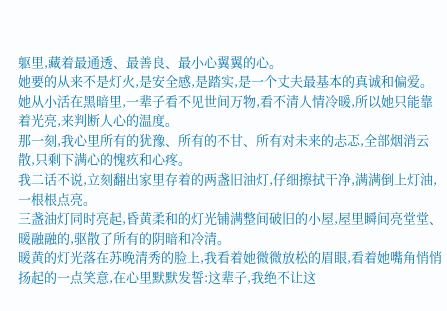躯里,藏着最通透、最善良、最小心翼翼的心。
她要的从来不是灯火,是安全感,是踏实,是一个丈夫最基本的真诚和偏爱。
她从小活在黑暗里,一辈子看不见世间万物,看不清人情冷暖,所以她只能靠着光亮,来判断人心的温度。
那一刻,我心里所有的犹豫、所有的不甘、所有对未来的忐忑,全部烟消云散,只剩下满心的愧疚和心疼。
我二话不说,立刻翻出家里存着的两盏旧油灯,仔细擦拭干净,满满倒上灯油,一根根点亮。
三盏油灯同时亮起,昏黄柔和的灯光铺满整间破旧的小屋,屋里瞬间亮堂堂、暖融融的,驱散了所有的阴暗和冷清。
暖黄的灯光落在苏晚清秀的脸上,我看着她微微放松的眉眼,看着她嘴角悄悄扬起的一点笑意,在心里默默发誓:这辈子,我绝不让这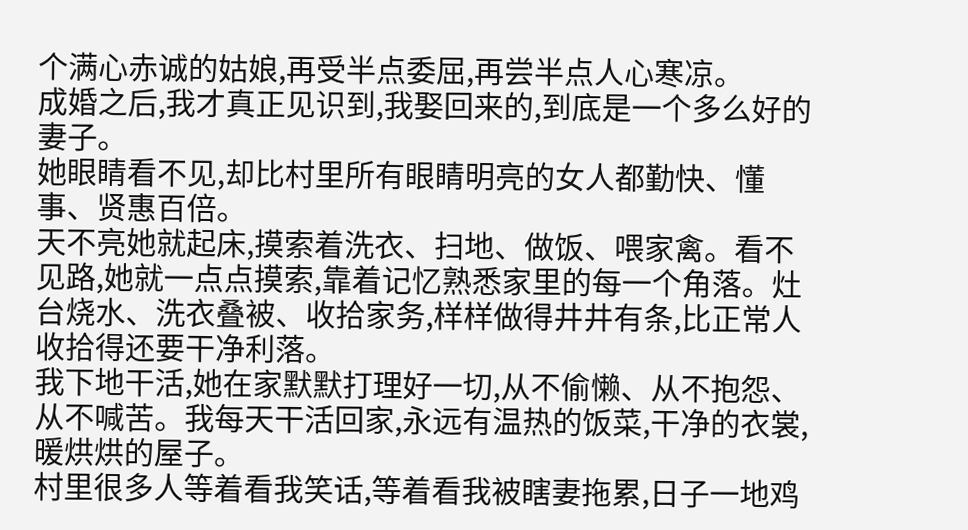个满心赤诚的姑娘,再受半点委屈,再尝半点人心寒凉。
成婚之后,我才真正见识到,我娶回来的,到底是一个多么好的妻子。
她眼睛看不见,却比村里所有眼睛明亮的女人都勤快、懂事、贤惠百倍。
天不亮她就起床,摸索着洗衣、扫地、做饭、喂家禽。看不见路,她就一点点摸索,靠着记忆熟悉家里的每一个角落。灶台烧水、洗衣叠被、收拾家务,样样做得井井有条,比正常人收拾得还要干净利落。
我下地干活,她在家默默打理好一切,从不偷懒、从不抱怨、从不喊苦。我每天干活回家,永远有温热的饭菜,干净的衣裳,暖烘烘的屋子。
村里很多人等着看我笑话,等着看我被瞎妻拖累,日子一地鸡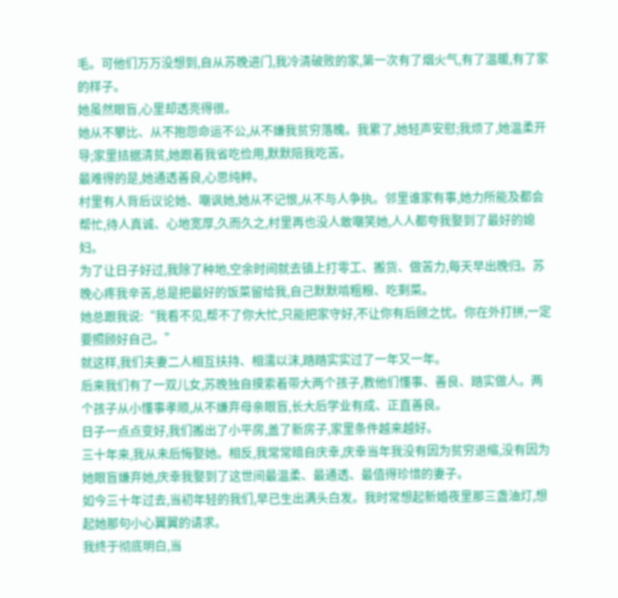毛。可他们万万没想到,自从苏晚进门,我冷清破败的家,第一次有了烟火气,有了温暖,有了家的样子。
她虽然眼盲,心里却透亮得很。
她从不攀比、从不抱怨命运不公,从不嫌我贫穷落魄。我累了,她轻声安慰;我烦了,她温柔开导;家里拮据清贫,她跟着我省吃俭用,默默陪我吃苦。
最难得的是,她通透善良,心思纯粹。
村里有人背后议论她、嘲讽她,她从不记恨,从不与人争执。邻里谁家有事,她力所能及都会帮忙,待人真诚、心地宽厚,久而久之,村里再也没人敢嘲笑她,人人都夸我娶到了最好的媳妇。
为了让日子好过,我除了种地,空余时间就去镇上打零工、搬货、做苦力,每天早出晚归。苏晚心疼我辛苦,总是把最好的饭菜留给我,自己默默啃粗粮、吃剩菜。
她总跟我说:“我看不见,帮不了你大忙,只能把家守好,不让你有后顾之忧。你在外打拼,一定要照顾好自己。”
就这样,我们夫妻二人相互扶持、相濡以沫,踏踏实实过了一年又一年。
后来我们有了一双儿女,苏晚独自摸索着带大两个孩子,教他们懂事、善良、踏实做人。两个孩子从小懂事孝顺,从不嫌弃母亲眼盲,长大后学业有成、正直善良。
日子一点点变好,我们搬出了小平房,盖了新房子,家里条件越来越好。
三十年来,我从未后悔娶她。相反,我常常暗自庆幸,庆幸当年我没有因为贫穷退缩,没有因为她眼盲嫌弃她,庆幸我娶到了这世间最温柔、最通透、最值得珍惜的妻子。
如今三十年过去,当初年轻的我们,早已生出满头白发。我时常想起新婚夜里那三盏油灯,想起她那句小心翼翼的请求。
我终于彻底明白,当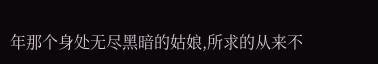年那个身处无尽黑暗的姑娘,所求的从来不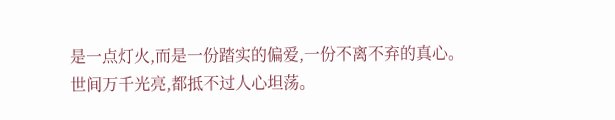是一点灯火,而是一份踏实的偏爱,一份不离不弃的真心。
世间万千光亮,都抵不过人心坦荡。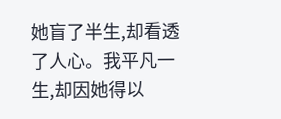她盲了半生,却看透了人心。我平凡一生,却因她得以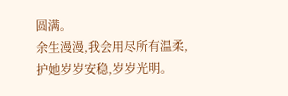圆满。
余生漫漫,我会用尽所有温柔,护她岁岁安稳,岁岁光明。